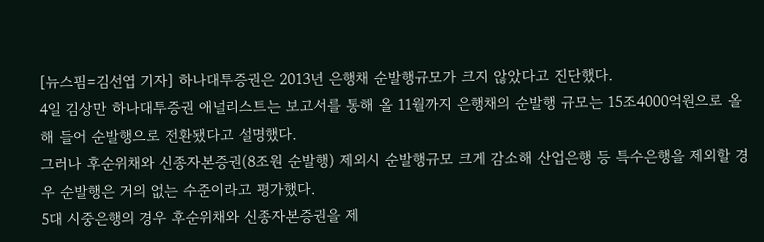[뉴스핌=김선엽 기자] 하나대투증권은 2013년 은행채 순발행규모가 크지 않았다고 진단했다.
4일 김상만 하나대투증권 애널리스트는 보고서를 통해 올 11월까지 은행채의 순발행 규모는 15조4000억원으로 올해 들어 순발행으로 전환됐다고 설명했다.
그러나 후순위채와 신종자본증권(8조원 순발행) 제외시 순발행규모 크게 감소해 산업은행 등 특수은행을 제외할 경우 순발행은 거의 없는 수준이라고 평가했다.
5대 시중은행의 경우 후순위채와 신종자본증권을 제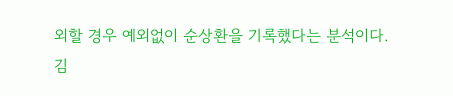외할 경우 예외없이 순상환을 기록했다는 분석이다.
김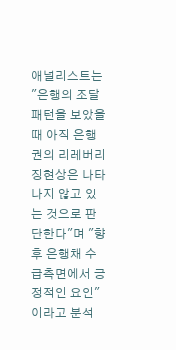애널리스트는 "은행의 조달패턴을 보았을 때 아직 은행권의 리레버리징현상은 나타나지 않고 있는 것으로 판단한다"며 "향후 은행채 수급측면에서 긍정적인 요인"이라고 분석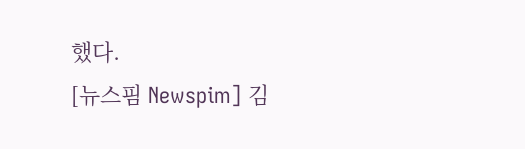했다.
[뉴스핌 Newspim] 김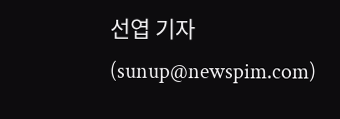선엽 기자 (sunup@newspim.com)